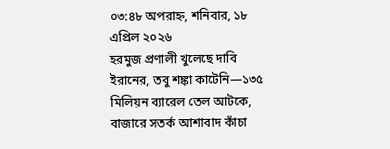০৩:৪৮ অপরাহ্ন, শনিবার, ১৮ এপ্রিল ২০২৬
হরমুজ প্রণালী খুলেছে দাবি ইরানের, তবু শঙ্কা কাটেনি—১৩৫ মিলিয়ন ব্যারেল তেল আটকে, বাজারে সতর্ক আশাবাদ কাঁচা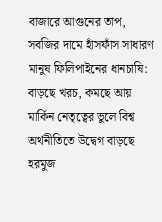বাজারে আগুনের তাপ, সবজির দামে হাঁসফাঁস সাধারণ মানুষ ফিলিপাইনের ধানচাষি: বাড়ছে খরচ, কমছে আয় মার্কিন নেতৃত্বের ভুলে বিশ্ব অর্থনীতিতে উদ্বেগ বাড়ছে হরমুজ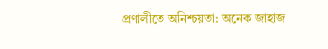প্রণালীতে অনিশ্চয়তা: অনেক জাহাজ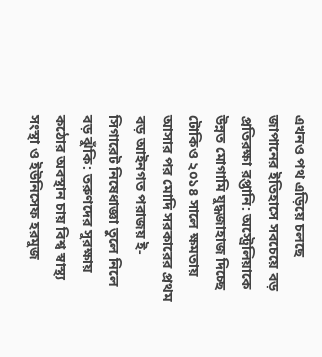এখনও পথ এড়িয়ে চলছে জাপানের ইতিহাসে সবচেয়ে বড় প্রতিরক্ষা রপ্তানি: অস্ট্রেলিয়াকে উন্নত মোগামি যুদ্ধজাহাজ দিচ্ছে টোকিও ২০১৪ সালে ক্ষমতায় আসার পর মোদি সরকারের প্রথম বড় আইনগত পরাজয় ই-সিগারেট নিষেধাজ্ঞা তুলে নিলে বড় ঝুঁকি: তরুণদের সুরক্ষায় কঠোর অবস্থান চায় বিশ্ব স্বাস্থ্য সংস্থা ও ইউনিসেফ হরমুজ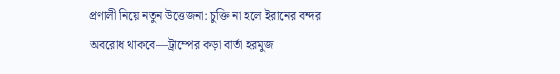প্রণালী নিয়ে নতুন উত্তেজনা: চুক্তি না হলে ইরানের বন্দর অবরোধ থাকবে—ট্রাম্পের কড়া বার্তা হরমুজ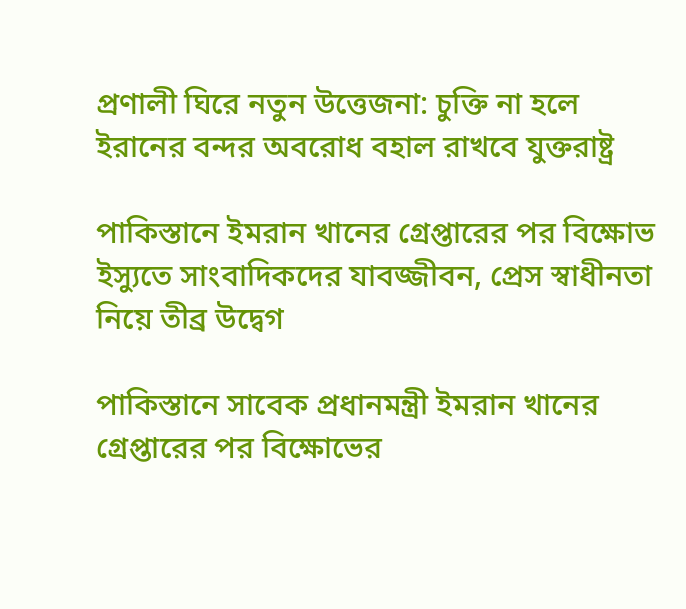প্রণালী ঘিরে নতুন উত্তেজনা: চুক্তি না হলে ইরানের বন্দর অবরোধ বহাল রাখবে যুক্তরাষ্ট্র

পাকিস্তানে ইমরান খানের গ্রেপ্তারের পর বিক্ষোভ ইস্যুতে সাংবাদিকদের যাবজ্জীবন, প্রেস স্বাধীনতা নিয়ে তীব্র উদ্বেগ

পাকিস্তানে সাবেক প্রধানমন্ত্রী ইমরান খানের গ্রেপ্তারের পর বিক্ষোভের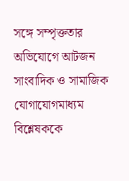সঙ্গে সম্পৃক্ততার অভিযোগে আটজন সাংবাদিক ও সামাজিক যোগাযোগমাধ্যম বিশ্লেষককে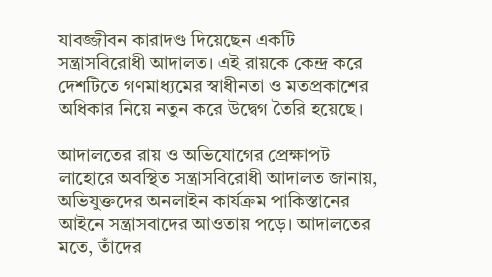যাবজ্জীবন কারাদণ্ড দিয়েছেন একটি সন্ত্রাসবিরোধী আদালত। এই রায়কে কেন্দ্র করে দেশটিতে গণমাধ্যমের স্বাধীনতা ও মতপ্রকাশের অধিকার নিয়ে নতুন করে উদ্বেগ তৈরি হয়েছে।

আদালতের রায় ও অভিযোগের প্রেক্ষাপট
লাহোরে অবস্থিত সন্ত্রাসবিরোধী আদালত জানায়, অভিযুক্তদের অনলাইন কার্যক্রম পাকিস্তানের আইনে সন্ত্রাসবাদের আওতায় পড়ে। আদালতের মতে, তাঁদের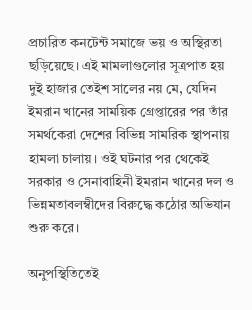প্রচারিত কনটেন্ট সমাজে ভয় ও অস্থিরতা ছড়িয়েছে। এই মামলাগুলোর সূত্রপাত হয় দুই হাজার তেইশ সালের নয় মে, যেদিন ইমরান খানের সাময়িক গ্রেপ্তারের পর তাঁর সমর্থকেরা দেশের বিভিন্ন সামরিক স্থাপনায় হামলা চালায়। ওই ঘটনার পর থেকেই সরকার ও সেনাবাহিনী ইমরান খানের দল ও ভিন্নমতাবলম্বীদের বিরুদ্ধে কঠোর অভিযান শুরু করে।

অনুপস্থিতিতেই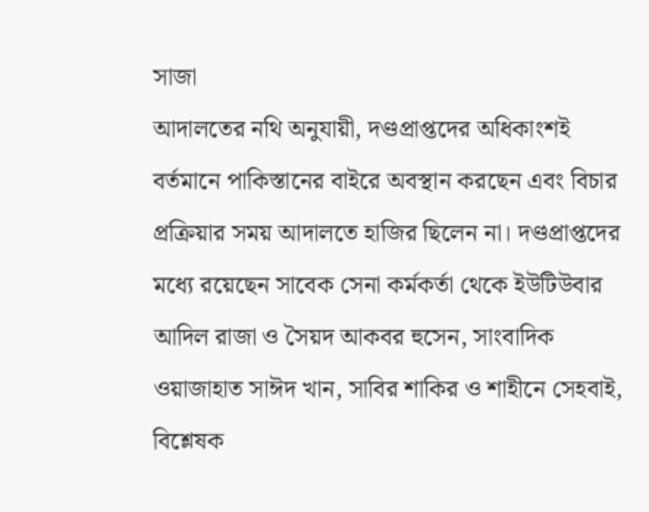সাজা
আদালতের নথি অনুযায়ী, দণ্ডপ্রাপ্তদের অধিকাংশই বর্তমানে পাকিস্তানের বাইরে অবস্থান করছেন এবং বিচার প্রক্রিয়ার সময় আদালতে হাজির ছিলেন না। দণ্ডপ্রাপ্তদের মধ্যে রয়েছেন সাবেক সেনা কর্মকর্তা থেকে ইউটিউবার আদিল রাজা ও সৈয়দ আকবর হুসেন, সাংবাদিক ওয়াজাহাত সাঈদ খান, সাবির শাকির ও শাহীনে সেহবাই, বিশ্লেষক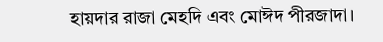হায়দার রাজা মেহদি এবং মোঈদ পীরজাদা।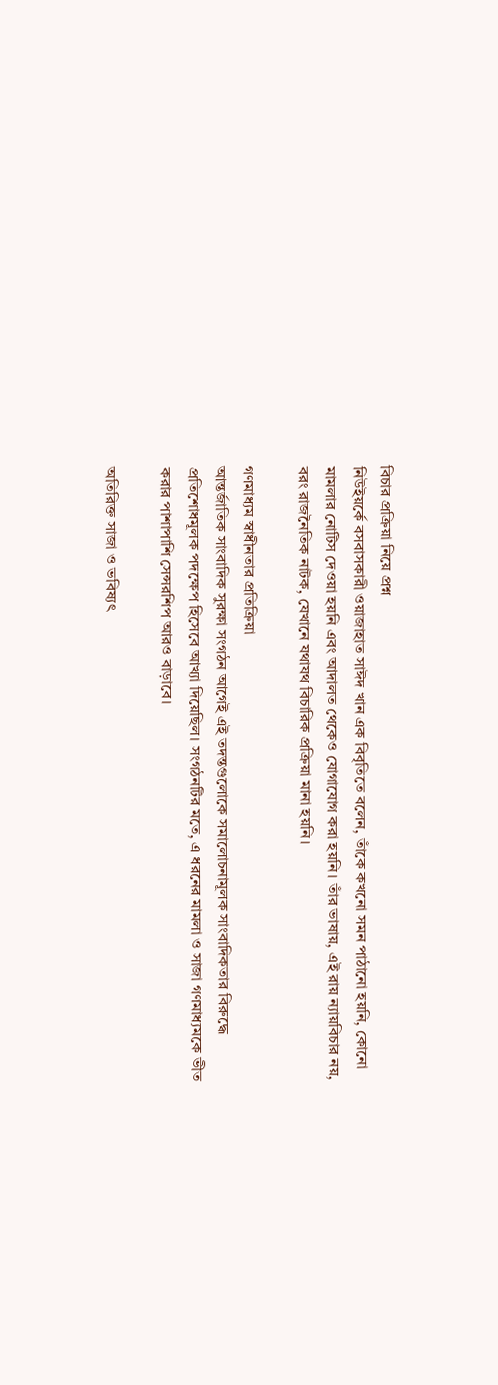বিচার প্রক্রিয়া নিয়ে প্রশ্ন
নিউইয়র্কে বসবাসকারী ওয়াজাহাত সাঈদ খান এক বিবৃতিতে বলেন, তাঁকে কখনো সমন পাঠানো হয়নি, কোনো মামলার নোটিস দেওয়া হয়নি এবং আদালত থেকেও যোগাযোগ করা হয়নি। তাঁর ভাষায়, এই রায় ন্যায়বিচার নয়, বরং রাজনৈতিক নাটক, যেখানে যথাযথ বিচারিক প্রক্রিয়া মানা হয়নি।

গণমাধ্যম স্বাধীনতার প্রতিক্রিয়া
আন্তর্জাতিক সাংবাদিক সুরক্ষা সংগঠন আগেই এই তদন্তগুলোকে সমালোচনামূলক সাংবাদিকতার বিরুদ্ধে প্রতিশোধমূলক পদক্ষেপ হিসেবে আখ্যা দিয়েছিল। সংগঠনটির মতে, এ ধরনের মামলা ও সাজা গণমাধ্যমকে ভীত করার পাশাপাশি সেন্সরশিপ আরও বাড়াবে।

অতিরিক্ত সাজা ও ভবিষ্যৎ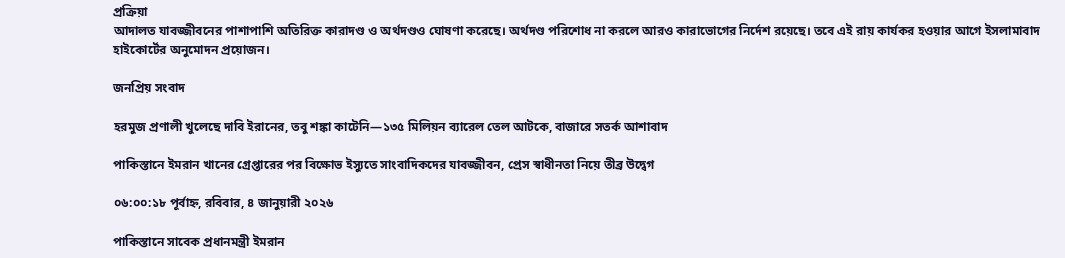প্রক্রিয়া
আদালত যাবজ্জীবনের পাশাপাশি অতিরিক্ত কারাদণ্ড ও অর্থদণ্ডও ঘোষণা করেছে। অর্থদণ্ড পরিশোধ না করলে আরও কারাভোগের নির্দেশ রয়েছে। তবে এই রায় কার্যকর হওয়ার আগে ইসলামাবাদ হাইকোর্টের অনুমোদন প্রয়োজন।

জনপ্রিয় সংবাদ

হরমুজ প্রণালী খুলেছে দাবি ইরানের, তবু শঙ্কা কাটেনি—১৩৫ মিলিয়ন ব্যারেল তেল আটকে, বাজারে সতর্ক আশাবাদ

পাকিস্তানে ইমরান খানের গ্রেপ্তারের পর বিক্ষোভ ইস্যুতে সাংবাদিকদের যাবজ্জীবন, প্রেস স্বাধীনতা নিয়ে তীব্র উদ্বেগ

০৬:০০:১৮ পূর্বাহ্ন, রবিবার, ৪ জানুয়ারী ২০২৬

পাকিস্তানে সাবেক প্রধানমন্ত্রী ইমরান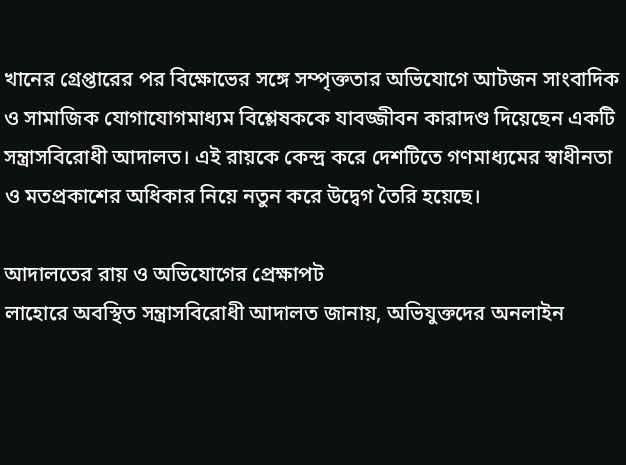খানের গ্রেপ্তারের পর বিক্ষোভের সঙ্গে সম্পৃক্ততার অভিযোগে আটজন সাংবাদিক ও সামাজিক যোগাযোগমাধ্যম বিশ্লেষককে যাবজ্জীবন কারাদণ্ড দিয়েছেন একটি সন্ত্রাসবিরোধী আদালত। এই রায়কে কেন্দ্র করে দেশটিতে গণমাধ্যমের স্বাধীনতা ও মতপ্রকাশের অধিকার নিয়ে নতুন করে উদ্বেগ তৈরি হয়েছে।

আদালতের রায় ও অভিযোগের প্রেক্ষাপট
লাহোরে অবস্থিত সন্ত্রাসবিরোধী আদালত জানায়, অভিযুক্তদের অনলাইন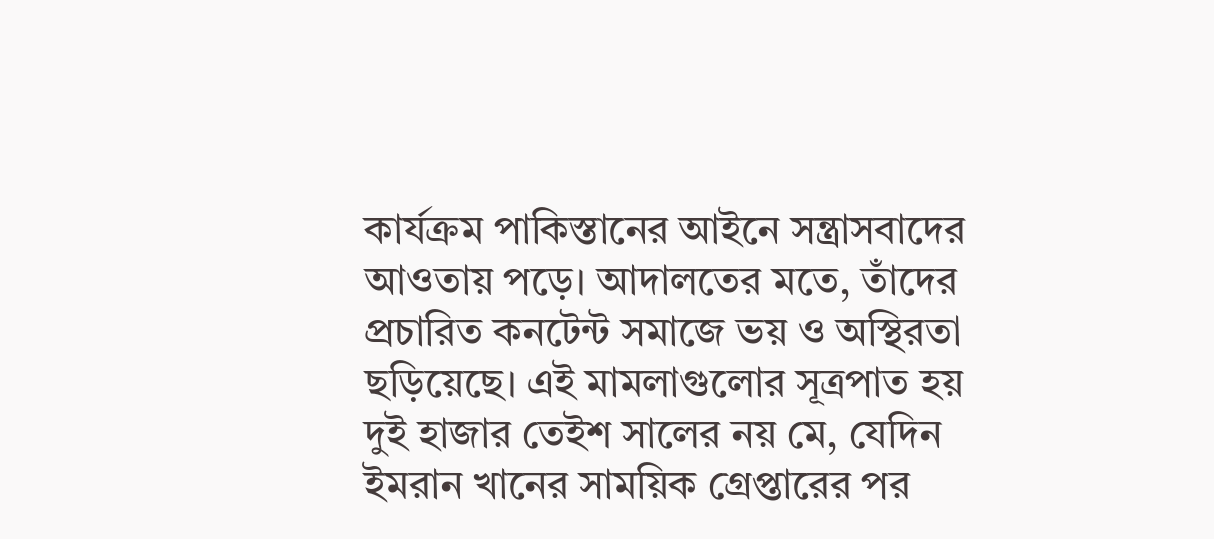কার্যক্রম পাকিস্তানের আইনে সন্ত্রাসবাদের আওতায় পড়ে। আদালতের মতে, তাঁদের প্রচারিত কনটেন্ট সমাজে ভয় ও অস্থিরতা ছড়িয়েছে। এই মামলাগুলোর সূত্রপাত হয় দুই হাজার তেইশ সালের নয় মে, যেদিন ইমরান খানের সাময়িক গ্রেপ্তারের পর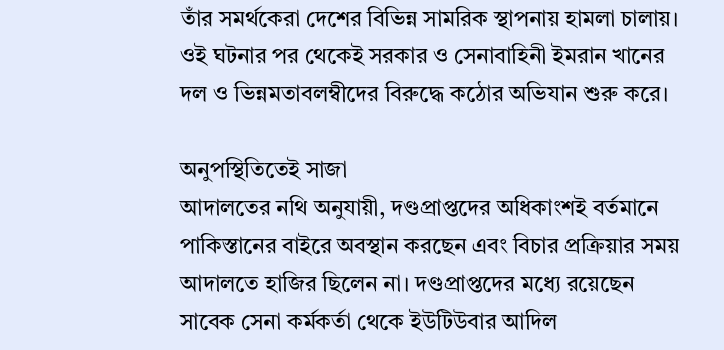তাঁর সমর্থকেরা দেশের বিভিন্ন সামরিক স্থাপনায় হামলা চালায়। ওই ঘটনার পর থেকেই সরকার ও সেনাবাহিনী ইমরান খানের দল ও ভিন্নমতাবলম্বীদের বিরুদ্ধে কঠোর অভিযান শুরু করে।

অনুপস্থিতিতেই সাজা
আদালতের নথি অনুযায়ী, দণ্ডপ্রাপ্তদের অধিকাংশই বর্তমানে পাকিস্তানের বাইরে অবস্থান করছেন এবং বিচার প্রক্রিয়ার সময় আদালতে হাজির ছিলেন না। দণ্ডপ্রাপ্তদের মধ্যে রয়েছেন সাবেক সেনা কর্মকর্তা থেকে ইউটিউবার আদিল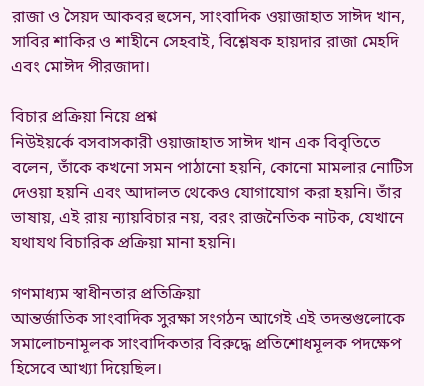রাজা ও সৈয়দ আকবর হুসেন, সাংবাদিক ওয়াজাহাত সাঈদ খান, সাবির শাকির ও শাহীনে সেহবাই, বিশ্লেষক হায়দার রাজা মেহদি এবং মোঈদ পীরজাদা।

বিচার প্রক্রিয়া নিয়ে প্রশ্ন
নিউইয়র্কে বসবাসকারী ওয়াজাহাত সাঈদ খান এক বিবৃতিতে বলেন, তাঁকে কখনো সমন পাঠানো হয়নি, কোনো মামলার নোটিস দেওয়া হয়নি এবং আদালত থেকেও যোগাযোগ করা হয়নি। তাঁর ভাষায়, এই রায় ন্যায়বিচার নয়, বরং রাজনৈতিক নাটক, যেখানে যথাযথ বিচারিক প্রক্রিয়া মানা হয়নি।

গণমাধ্যম স্বাধীনতার প্রতিক্রিয়া
আন্তর্জাতিক সাংবাদিক সুরক্ষা সংগঠন আগেই এই তদন্তগুলোকে সমালোচনামূলক সাংবাদিকতার বিরুদ্ধে প্রতিশোধমূলক পদক্ষেপ হিসেবে আখ্যা দিয়েছিল।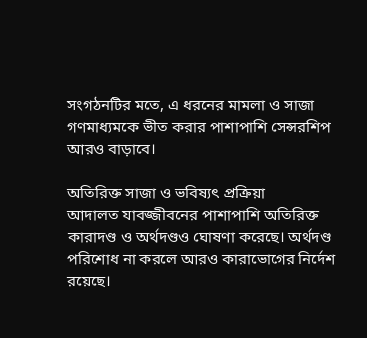সংগঠনটির মতে, এ ধরনের মামলা ও সাজা গণমাধ্যমকে ভীত করার পাশাপাশি সেন্সরশিপ আরও বাড়াবে।

অতিরিক্ত সাজা ও ভবিষ্যৎ প্রক্রিয়া
আদালত যাবজ্জীবনের পাশাপাশি অতিরিক্ত কারাদণ্ড ও অর্থদণ্ডও ঘোষণা করেছে। অর্থদণ্ড পরিশোধ না করলে আরও কারাভোগের নির্দেশ রয়েছে।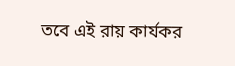তবে এই রায় কার্যকর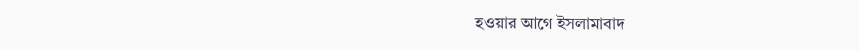হওয়ার আগে ইসলামাবাদ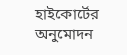হাইকোর্টের অনুমোদন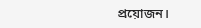প্রয়োজন।